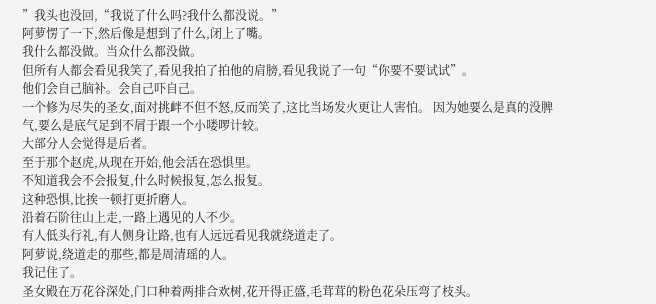”我头也没回,“我说了什么吗?我什么都没说。”
阿萝愣了一下,然后像是想到了什么,闭上了嘴。
我什么都没做。当众什么都没做。
但所有人都会看见我笑了,看见我拍了拍他的肩膀,看见我说了一句“你要不要试试”。
他们会自己脑补。会自己吓自己。
一个修为尽失的圣女,面对挑衅不但不怒,反而笑了,这比当场发火更让人害怕。 因为她要么是真的没脾气,要么是底气足到不屑于跟一个小喽啰计较。
大部分人会觉得是后者。
至于那个赵虎,从现在开始,他会活在恐惧里。
不知道我会不会报复,什么时候报复,怎么报复。
这种恐惧,比挨一顿打更折磨人。
沿着石阶往山上走,一路上遇见的人不少。
有人低头行礼,有人侧身让路,也有人远远看见我就绕道走了。
阿萝说,绕道走的那些,都是周清瑶的人。
我记住了。
圣女殿在万花谷深处,门口种着两排合欢树,花开得正盛,毛茸茸的粉色花朵压弯了枝头。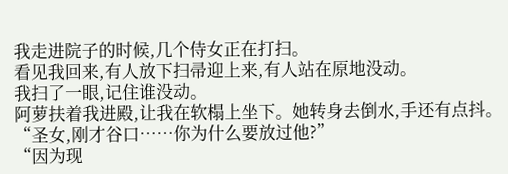我走进院子的时候,几个侍女正在打扫。
看见我回来,有人放下扫帚迎上来,有人站在原地没动。
我扫了一眼,记住谁没动。
阿萝扶着我进殿,让我在软榻上坐下。她转身去倒水,手还有点抖。
“圣女,刚才谷口……你为什么要放过他?”
“因为现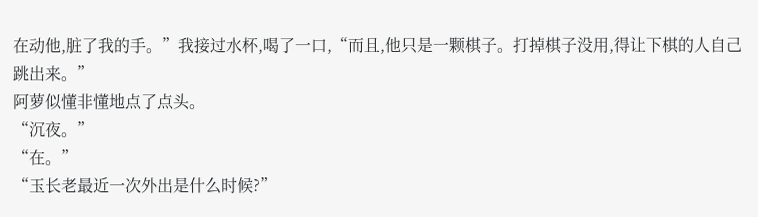在动他,脏了我的手。”我接过水杯,喝了一口,“而且,他只是一颗棋子。打掉棋子没用,得让下棋的人自己跳出来。”
阿萝似懂非懂地点了点头。
“沉夜。”
“在。”
“玉长老最近一次外出是什么时候?”